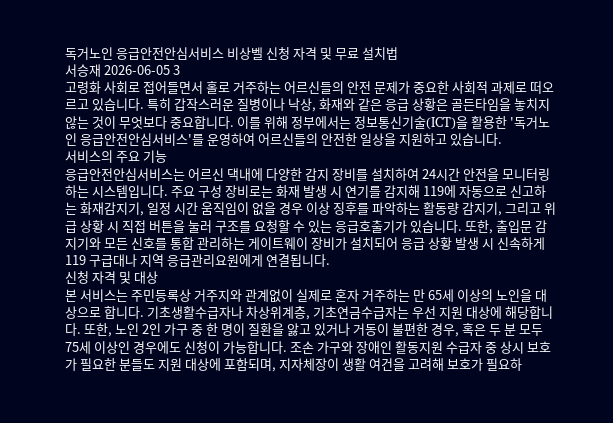독거노인 응급안전안심서비스 비상벨 신청 자격 및 무료 설치법
서승재 2026-06-05 3
고령화 사회로 접어들면서 홀로 거주하는 어르신들의 안전 문제가 중요한 사회적 과제로 떠오르고 있습니다. 특히 갑작스러운 질병이나 낙상, 화재와 같은 응급 상황은 골든타임을 놓치지 않는 것이 무엇보다 중요합니다. 이를 위해 정부에서는 정보통신기술(ICT)을 활용한 '독거노인 응급안전안심서비스'를 운영하여 어르신들의 안전한 일상을 지원하고 있습니다.
서비스의 주요 기능
응급안전안심서비스는 어르신 댁내에 다양한 감지 장비를 설치하여 24시간 안전을 모니터링하는 시스템입니다. 주요 구성 장비로는 화재 발생 시 연기를 감지해 119에 자동으로 신고하는 화재감지기, 일정 시간 움직임이 없을 경우 이상 징후를 파악하는 활동량 감지기, 그리고 위급 상황 시 직접 버튼을 눌러 구조를 요청할 수 있는 응급호출기가 있습니다. 또한, 출입문 감지기와 모든 신호를 통합 관리하는 게이트웨이 장비가 설치되어 응급 상황 발생 시 신속하게 119 구급대나 지역 응급관리요원에게 연결됩니다.
신청 자격 및 대상
본 서비스는 주민등록상 거주지와 관계없이 실제로 혼자 거주하는 만 65세 이상의 노인을 대상으로 합니다. 기초생활수급자나 차상위계층, 기초연금수급자는 우선 지원 대상에 해당합니다. 또한, 노인 2인 가구 중 한 명이 질환을 앓고 있거나 거동이 불편한 경우, 혹은 두 분 모두 75세 이상인 경우에도 신청이 가능합니다. 조손 가구와 장애인 활동지원 수급자 중 상시 보호가 필요한 분들도 지원 대상에 포함되며, 지자체장이 생활 여건을 고려해 보호가 필요하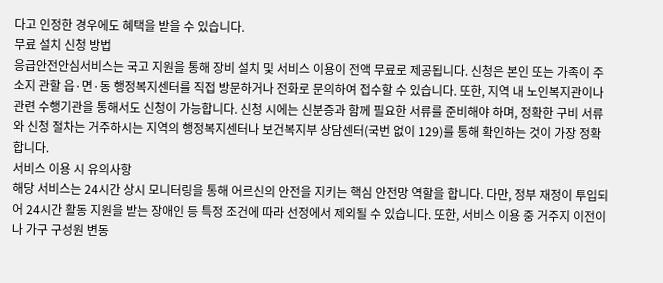다고 인정한 경우에도 혜택을 받을 수 있습니다.
무료 설치 신청 방법
응급안전안심서비스는 국고 지원을 통해 장비 설치 및 서비스 이용이 전액 무료로 제공됩니다. 신청은 본인 또는 가족이 주소지 관할 읍·면·동 행정복지센터를 직접 방문하거나 전화로 문의하여 접수할 수 있습니다. 또한, 지역 내 노인복지관이나 관련 수행기관을 통해서도 신청이 가능합니다. 신청 시에는 신분증과 함께 필요한 서류를 준비해야 하며, 정확한 구비 서류와 신청 절차는 거주하시는 지역의 행정복지센터나 보건복지부 상담센터(국번 없이 129)를 통해 확인하는 것이 가장 정확합니다.
서비스 이용 시 유의사항
해당 서비스는 24시간 상시 모니터링을 통해 어르신의 안전을 지키는 핵심 안전망 역할을 합니다. 다만, 정부 재정이 투입되어 24시간 활동 지원을 받는 장애인 등 특정 조건에 따라 선정에서 제외될 수 있습니다. 또한, 서비스 이용 중 거주지 이전이나 가구 구성원 변동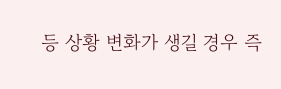등 상황 변화가 생길 경우 즉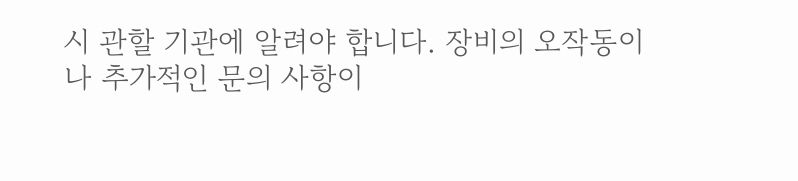시 관할 기관에 알려야 합니다. 장비의 오작동이나 추가적인 문의 사항이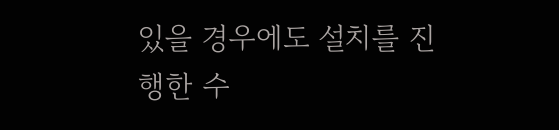있을 경우에도 설치를 진행한 수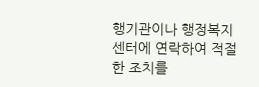행기관이나 행정복지센터에 연락하여 적절한 조치를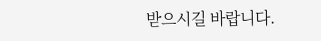받으시길 바랍니다.